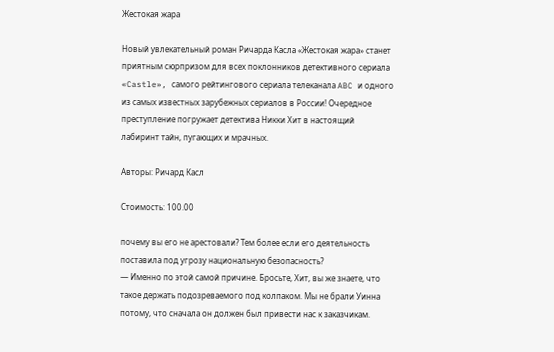Жестокая жара

Новый увлекательный роман Ричарда Касла «Жестокая жара» станет приятным сюрпризом для всех поклонников детективного сериала «Castle», самого рейтингового сериала телеканала ABC и одного из самых известных зарубежных сериалов в России! Очередное преступление погружает детектива Никки Хит в настоящий лабиринт тайн, пугающих и мрачных.

Авторы: Ричард Касл

Стоимость: 100.00

почему вы его не арестовали? Тем более если его деятельность поставила под угрозу национальную безопасность?
— Именно по этой самой причине. Бросьте, Хит, вы же знаете, что такое держать подозреваемого под колпаком. Мы не брали Уинна потому, что сначала он должен был привести нас к заказчикам.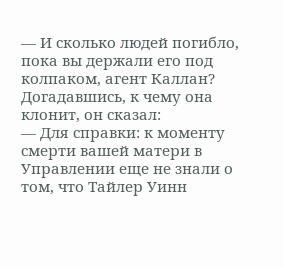— И сколько людей погибло, пока вы держали его под колпаком, агент Каллан?
Догадавшись, к чему она клонит, он сказал:
— Для справки: к моменту смерти вашей матери в Управлении еще не знали о том, что Тайлер Уинн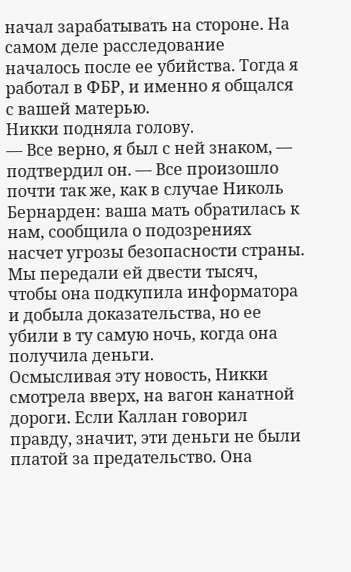начал зарабатывать на стороне. На самом деле расследование началось после ее убийства. Тогда я работал в ФБР, и именно я общался с вашей матерью.
Никки подняла голову.
— Все верно, я был с ней знаком, — подтвердил он. — Все произошло почти так же, как в случае Николь Бернарден: ваша мать обратилась к нам, сообщила о подозрениях насчет угрозы безопасности страны. Мы передали ей двести тысяч, чтобы она подкупила информатора и добыла доказательства, но ее убили в ту самую ночь, когда она получила деньги.
Осмысливая эту новость, Никки смотрела вверх, на вагон канатной дороги. Если Каллан говорил правду, значит, эти деньги не были платой за предательство. Она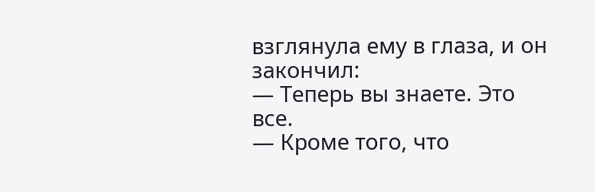взглянула ему в глаза, и он закончил:
— Теперь вы знаете. Это все.
— Кроме того, что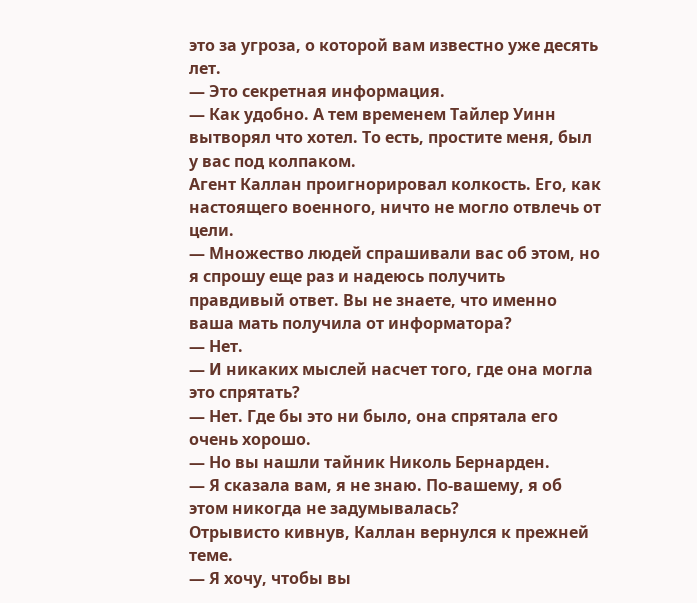это за угроза, о которой вам известно уже десять лет.
— Это секретная информация.
— Как удобно. А тем временем Тайлер Уинн вытворял что хотел. То есть, простите меня, был у вас под колпаком.
Агент Каллан проигнорировал колкость. Его, как настоящего военного, ничто не могло отвлечь от цели.
— Множество людей спрашивали вас об этом, но я спрошу еще раз и надеюсь получить правдивый ответ. Вы не знаете, что именно ваша мать получила от информатора?
— Нет.
— И никаких мыслей насчет того, где она могла это спрятать?
— Нет. Где бы это ни было, она спрятала его очень хорошо.
— Но вы нашли тайник Николь Бернарден.
— Я сказала вам, я не знаю. По-вашему, я об этом никогда не задумывалась?
Отрывисто кивнув, Каллан вернулся к прежней теме.
— Я хочу, чтобы вы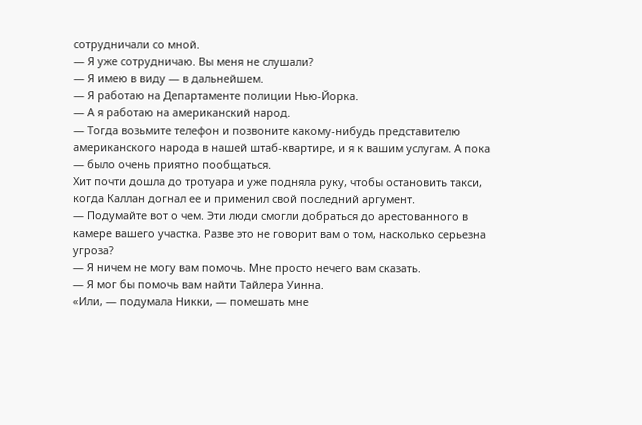сотрудничали со мной.
— Я уже сотрудничаю. Вы меня не слушали?
— Я имею в виду — в дальнейшем.
— Я работаю на Департаменте полиции Нью-Йорка.
— А я работаю на американский народ.
— Тогда возьмите телефон и позвоните какому-нибудь представителю американского народа в нашей штаб-квартире, и я к вашим услугам. А пока — было очень приятно пообщаться.
Хит почти дошла до тротуара и уже подняла руку, чтобы остановить такси, когда Каллан догнал ее и применил свой последний аргумент.
— Подумайте вот о чем. Эти люди смогли добраться до арестованного в камере вашего участка. Разве это не говорит вам о том, насколько серьезна угроза?
— Я ничем не могу вам помочь. Мне просто нечего вам сказать.
— Я мог бы помочь вам найти Тайлера Уинна.
«Или, — подумала Никки, — помешать мне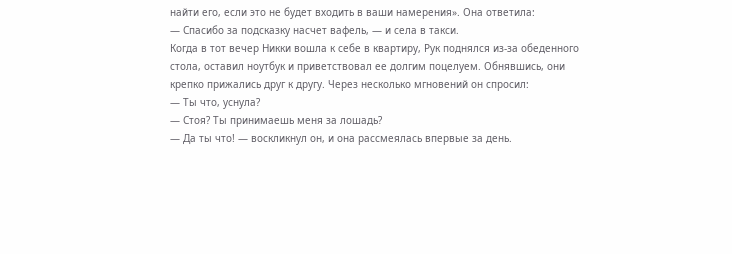найти его, если это не будет входить в ваши намерения». Она ответила:
— Спасибо за подсказку насчет вафель, — и села в такси.
Когда в тот вечер Никки вошла к себе в квартиру, Рук поднялся из-за обеденного стола, оставил ноутбук и приветствовал ее долгим поцелуем. Обнявшись, они крепко прижались друг к другу. Через несколько мгновений он спросил:
— Ты что, уснула?
— Стоя? Ты принимаешь меня за лошадь?
— Да ты что! — воскликнул он, и она рассмеялась впервые за день.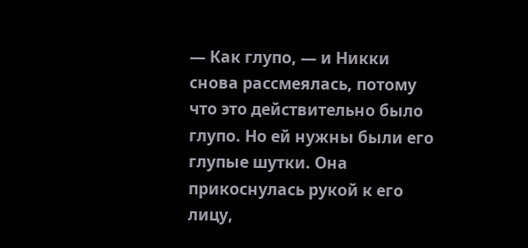— Как глупо, — и Никки снова рассмеялась, потому что это действительно было глупо. Но ей нужны были его глупые шутки. Она прикоснулась рукой к его лицу,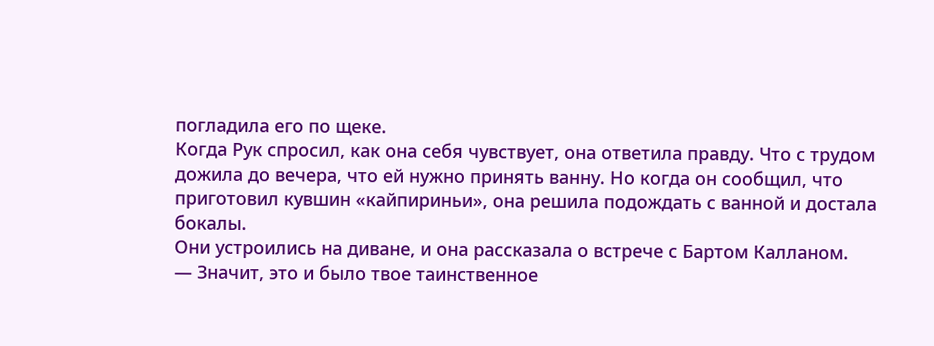погладила его по щеке.
Когда Рук спросил, как она себя чувствует, она ответила правду. Что с трудом дожила до вечера, что ей нужно принять ванну. Но когда он сообщил, что приготовил кувшин «кайпириньи», она решила подождать с ванной и достала бокалы.
Они устроились на диване, и она рассказала о встрече с Бартом Калланом.
— Значит, это и было твое таинственное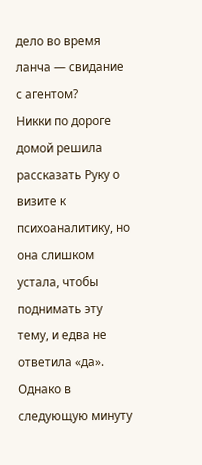дело во время ланча — свидание с агентом?
Никки по дороге домой решила рассказать Руку о визите к психоаналитику, но она слишком устала, чтобы поднимать эту тему, и едва не ответила «да». Однако в следующую минуту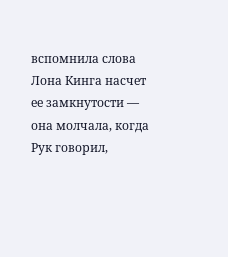вспомнила слова Лона Кинга насчет ее замкнутости — она молчала, когда Рук говорил,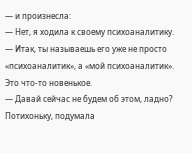— и произнесла:
— Нет, я ходила к своему психоаналитику.
— Итак, ты называешь его уже не просто «психоаналитик», а «мой психоаналитик». Это что-то новенькое.
— Давай сейчас не будем об этом, ладно?
Потихоньку, подумала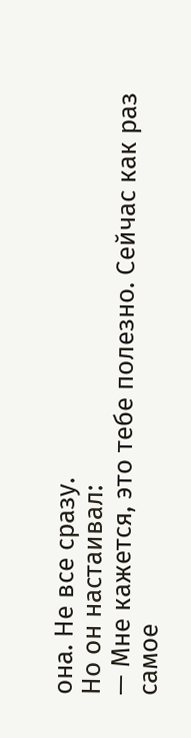она. Не все сразу.
Но он настаивал:
— Мне кажется, это тебе полезно. Сейчас как раз самое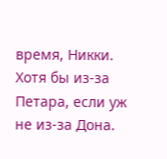время, Никки. Хотя бы из-за Петара, если уж не из-за Дона.